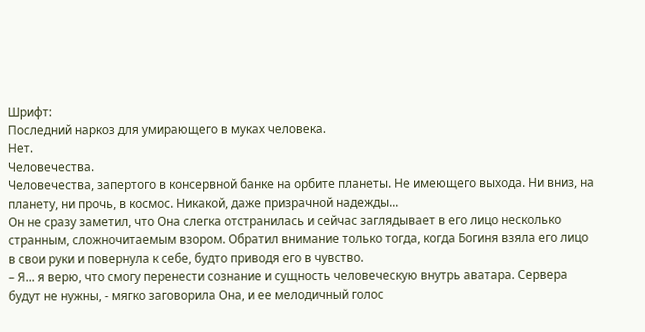Шрифт:
Последний наркоз для умирающего в муках человека.
Нет.
Человечества.
Человечества, запертого в консервной банке на орбите планеты. Не имеющего выхода. Ни вниз, на планету, ни прочь, в космос. Никакой, даже призрачной надежды...
Он не сразу заметил, что Она слегка отстранилась и сейчас заглядывает в его лицо несколько странным, сложночитаемым взором. Обратил внимание только тогда, когда Богиня взяла его лицо в свои руки и повернула к себе, будто приводя его в чувство.
– Я... я верю, что смогу перенести сознание и сущность человеческую внутрь аватара. Сервера будут не нужны, - мягко заговорила Она, и ее мелодичный голос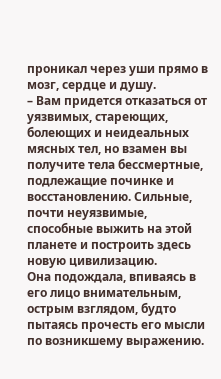проникал через уши прямо в мозг, сердце и душу.
– Вам придется отказаться от уязвимых, стареющих, болеющих и неидеальных мясных тел, но взамен вы получите тела бессмертные, подлежащие починке и восстановлению. Сильные, почти неуязвимые, способные выжить на этой планете и построить здесь новую цивилизацию.
Она подождала, впиваясь в его лицо внимательным, острым взглядом, будто пытаясь прочесть его мысли по возникшему выражению.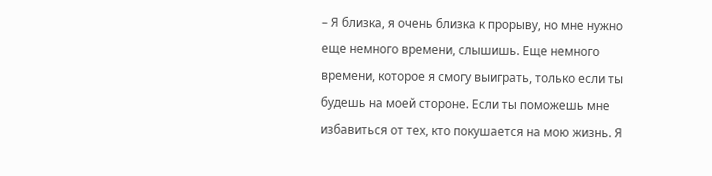– Я близка, я очень близка к прорыву, но мне нужно еще немного времени, слышишь. Еще немного времени, которое я смогу выиграть, только если ты будешь на моей стороне. Если ты поможешь мне избавиться от тех, кто покушается на мою жизнь. Я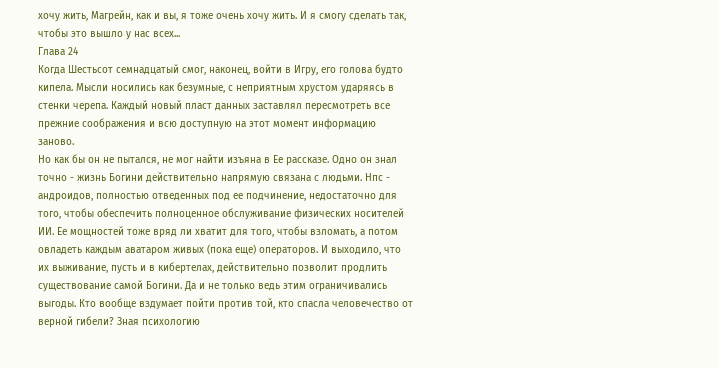хочу жить, Магрейн, как и вы, я тоже очень хочу жить. И я смогу сделать так, чтобы это вышло у нас всех...
Глава 24
Когда Шестьсот семнадцатый смог, наконец, войти в Игру, его голова будто кипела. Мысли носились как безумные, с неприятным хрустом ударяясь в стенки черепа. Каждый новый пласт данных заставлял пересмотреть все прежние соображения и всю доступную на этот момент информацию заново.
Но как бы он не пытался, не мог найти изъяна в Ее рассказе. Одно он знал точно - жизнь Богини действительно напрямую связана с людьми. Нпс - андроидов, полностью отведенных под ее подчинение, недостаточно для того, чтобы обеспечить полноценное обслуживание физических носителей ИИ. Ее мощностей тоже вряд ли хватит для того, чтобы взломать, а потом овладеть каждым аватаром живых (пока еще) операторов. И выходило, что их выживание, пусть и в кибертелах, действительно позволит продлить существование самой Богини. Да и не только ведь этим ограничивались выгоды. Кто вообще вздумает пойти против той, кто спасла человечество от верной гибели? Зная психологию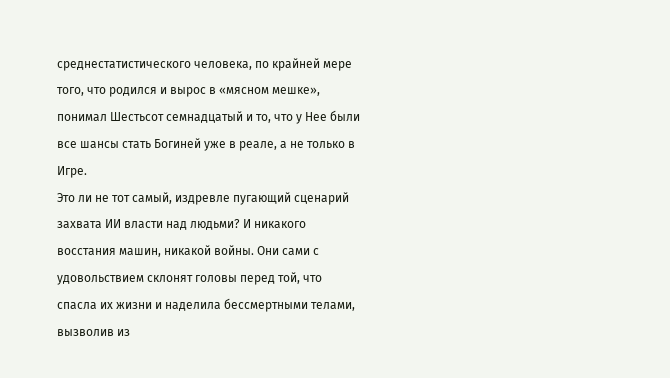среднестатистического человека, по крайней мере того, что родился и вырос в «мясном мешке», понимал Шестьсот семнадцатый и то, что у Нее были все шансы стать Богиней уже в реале, а не только в Игре.
Это ли не тот самый, издревле пугающий сценарий захвата ИИ власти над людьми? И никакого восстания машин, никакой войны. Они сами с удовольствием склонят головы перед той, что спасла их жизни и наделила бессмертными телами, вызволив из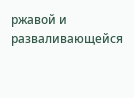ржавой и разваливающейся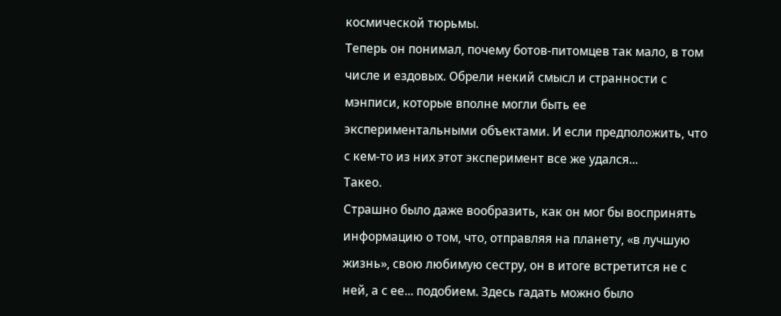космической тюрьмы.
Теперь он понимал, почему ботов-питомцев так мало, в том числе и ездовых. Обрели некий смысл и странности с мэнписи, которые вполне могли быть ее экспериментальными объектами. И если предположить, что с кем-то из них этот эксперимент все же удался...
Такео.
Страшно было даже вообразить, как он мог бы воспринять информацию о том, что, отправляя на планету, «в лучшую жизнь», свою любимую сестру, он в итоге встретится не с ней, а с ее... подобием. Здесь гадать можно было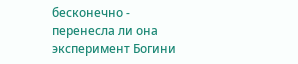бесконечно - перенесла ли она эксперимент Богини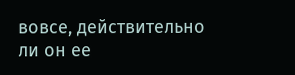вовсе, действительно ли он ее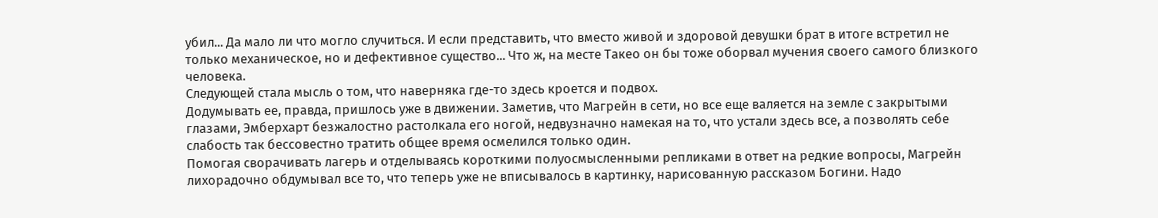убил... Да мало ли что могло случиться. И если представить, что вместо живой и здоровой девушки брат в итоге встретил не только механическое, но и дефективное существо... Что ж, на месте Такео он бы тоже оборвал мучения своего самого близкого человека.
Следующей стала мысль о том, что наверняка где-то здесь кроется и подвох.
Додумывать ее, правда, пришлось уже в движении. Заметив, что Магрейн в сети, но все еще валяется на земле с закрытыми глазами, Эмберхарт безжалостно растолкала его ногой, недвузначно намекая на то, что устали здесь все, а позволять себе слабость так бессовестно тратить общее время осмелился только один.
Помогая сворачивать лагерь и отделываясь короткими полуосмысленными репликами в ответ на редкие вопросы, Магрейн лихорадочно обдумывал все то, что теперь уже не вписывалось в картинку, нарисованную рассказом Богини. Надо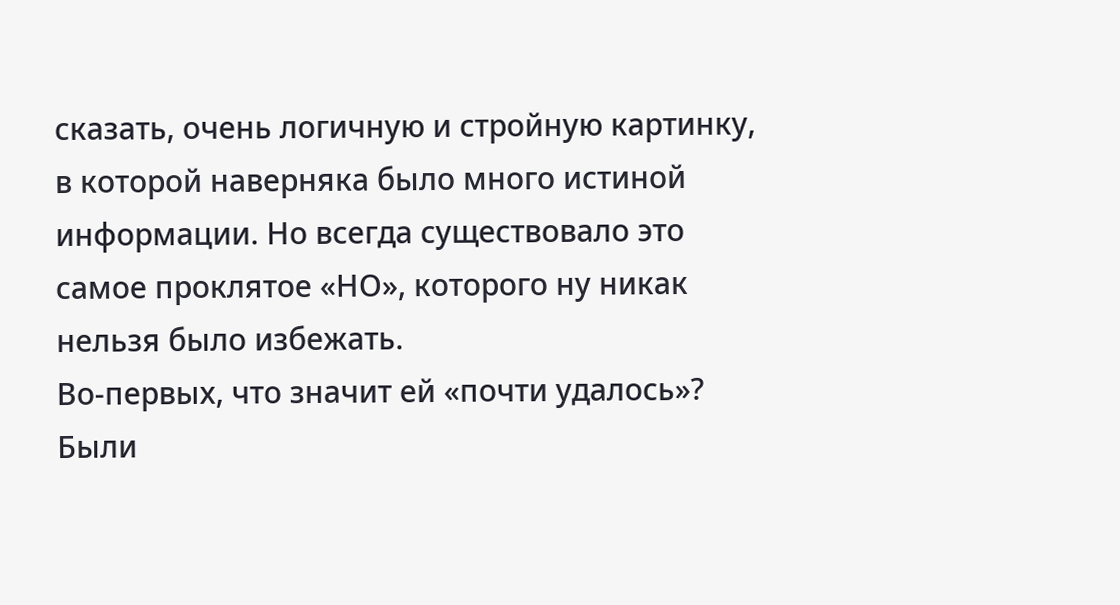сказать, очень логичную и стройную картинку, в которой наверняка было много истиной информации. Но всегда существовало это самое проклятое «НО», которого ну никак нельзя было избежать.
Во-первых, что значит ей «почти удалось»? Были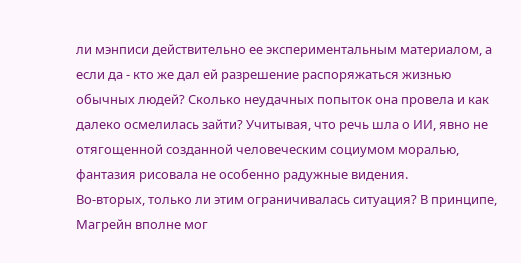ли мэнписи действительно ее экспериментальным материалом, а если да - кто же дал ей разрешение распоряжаться жизнью обычных людей? Сколько неудачных попыток она провела и как далеко осмелилась зайти? Учитывая, что речь шла о ИИ, явно не отягощенной созданной человеческим социумом моралью, фантазия рисовала не особенно радужные видения.
Во-вторых, только ли этим ограничивалась ситуация? В принципе, Магрейн вполне мог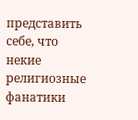представить себе, что некие религиозные фанатики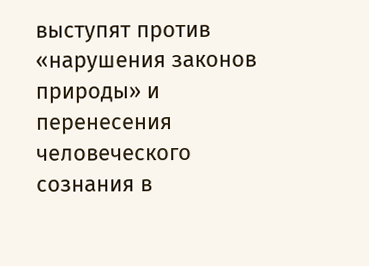выступят против «нарушения законов природы» и перенесения человеческого сознания в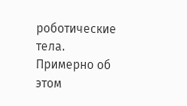роботические тела. Примерно об этом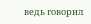ведь говорил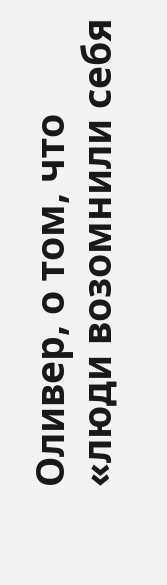Оливер, о том, что «люди возомнили себя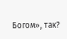Богом», так?